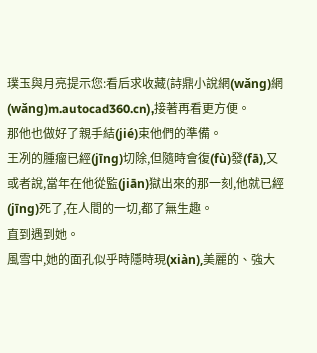璞玉與月亮提示您:看后求收藏(詩鼎小說網(wǎng)網(wǎng)m.autocad360.cn),接著再看更方便。
那他也做好了親手結(jié)束他們的準備。
王冽的腫瘤已經(jīng)切除,但隨時會復(fù)發(fā),又或者說,當年在他從監(jiān)獄出來的那一刻,他就已經(jīng)死了,在人間的一切,都了無生趣。
直到遇到她。
風雪中,她的面孔似乎時隱時現(xiàn),美麗的、強大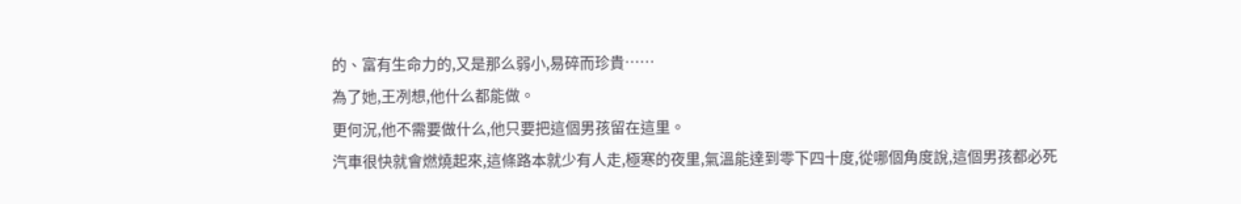的、富有生命力的,又是那么弱小,易碎而珍貴……
為了她,王冽想,他什么都能做。
更何況,他不需要做什么,他只要把這個男孩留在這里。
汽車很快就會燃燒起來,這條路本就少有人走,極寒的夜里,氣溫能達到零下四十度,從哪個角度說,這個男孩都必死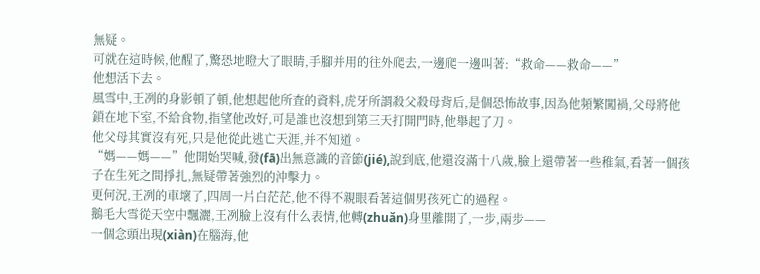無疑。
可就在這時候,他醒了,驚恐地瞪大了眼睛,手腳并用的往外爬去,一邊爬一邊叫著:“救命——救命——”
他想活下去。
風雪中,王冽的身影頓了頓,他想起他所査的資料,虎牙所謂殺父殺母背后,是個恐怖故事,因為他頻繁闖禍,父母將他鎖在地下室,不給食物,指望他改好,可是誰也沒想到第三天打開門時,他舉起了刀。
他父母其實沒有死,只是他從此逃亡天涯,并不知道。
“媽——媽——”他開始哭喊,發(fā)出無意識的音節(jié),說到底,他還沒滿十八歲,臉上還帶著一些稚氣,看著一個孩子在生死之間掙扎,無疑帶著強烈的沖擊力。
更何況,王冽的車壞了,四周一片白茫茫,他不得不親眼看著這個男孩死亡的過程。
鵝毛大雪從天空中飄灑,王冽臉上沒有什么表情,他轉(zhuǎn)身里離開了,一步,兩步——
一個念頭出現(xiàn)在腦海,他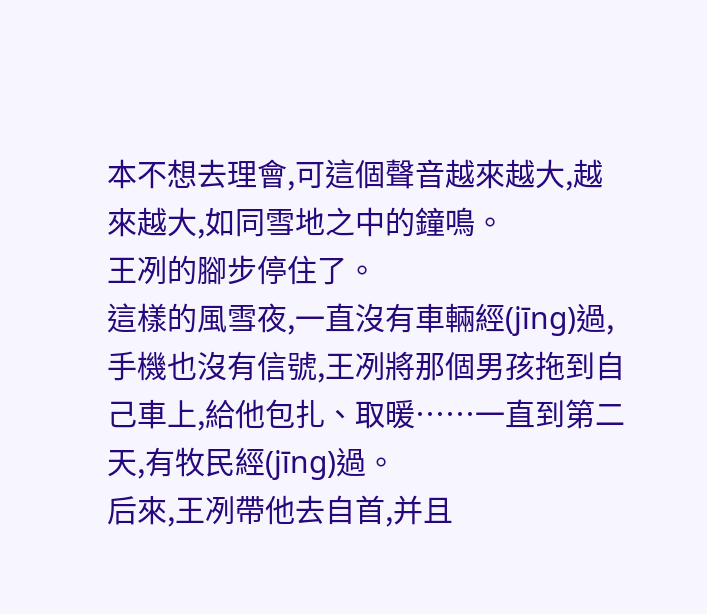本不想去理會,可這個聲音越來越大,越來越大,如同雪地之中的鐘鳴。
王冽的腳步停住了。
這樣的風雪夜,一直沒有車輛經(jīng)過,手機也沒有信號,王冽將那個男孩拖到自己車上,給他包扎、取暖……一直到第二天,有牧民經(jīng)過。
后來,王冽帶他去自首,并且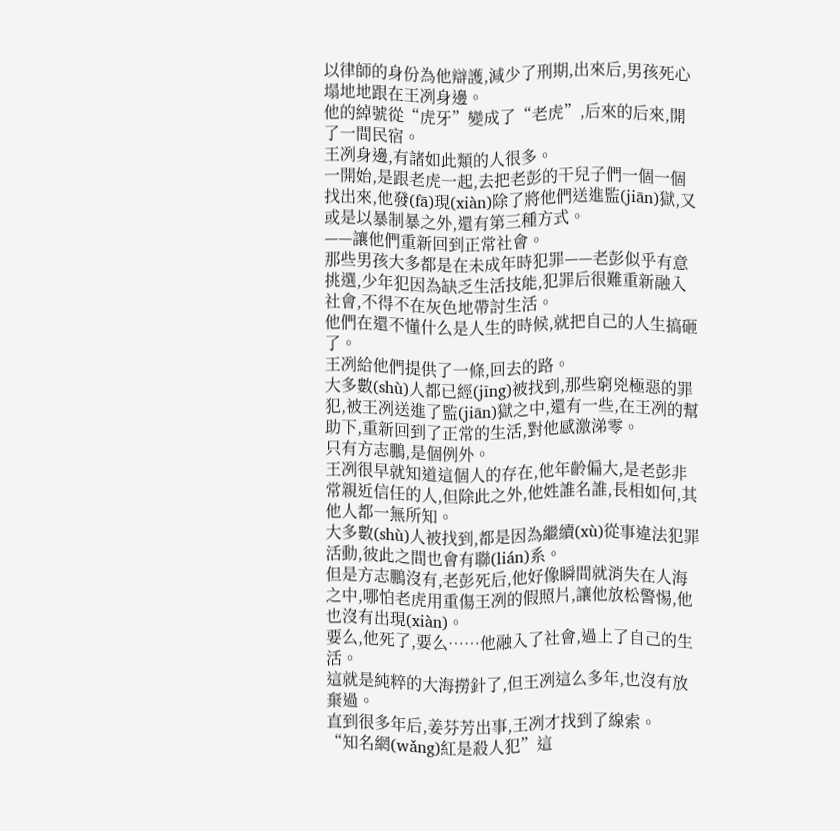以律師的身份為他辯護,減少了刑期,出來后,男孩死心塌地地跟在王冽身邊。
他的綽號從“虎牙”變成了“老虎”,后來的后來,開了一間民宿。
王冽身邊,有諸如此類的人很多。
一開始,是跟老虎一起,去把老彭的干兒子們一個一個找出來,他發(fā)現(xiàn)除了將他們送進監(jiān)獄,又或是以暴制暴之外,還有第三種方式。
——讓他們重新回到正常社會。
那些男孩大多都是在未成年時犯罪——老彭似乎有意挑選,少年犯因為缺乏生活技能,犯罪后很難重新融入社會,不得不在灰色地帶討生活。
他們在還不懂什么是人生的時候,就把自己的人生搞砸了。
王冽給他們提供了一條,回去的路。
大多數(shù)人都已經(jīng)被找到,那些窮兇極惡的罪犯,被王冽送進了監(jiān)獄之中,還有一些,在王冽的幫助下,重新回到了正常的生活,對他感激涕零。
只有方志鵬,是個例外。
王冽很早就知道這個人的存在,他年齡偏大,是老彭非常親近信任的人,但除此之外,他姓誰名誰,長相如何,其他人都一無所知。
大多數(shù)人被找到,都是因為繼續(xù)從事違法犯罪活動,彼此之間也會有聯(lián)系。
但是方志鵬沒有,老彭死后,他好像瞬間就消失在人海之中,哪怕老虎用重傷王冽的假照片,讓他放松警惕,他也沒有出現(xiàn)。
要么,他死了,要么……他融入了社會,過上了自己的生活。
這就是純粹的大海撈針了,但王冽這么多年,也沒有放棄過。
直到很多年后,姜芬芳出事,王冽才找到了線索。
“知名網(wǎng)紅是殺人犯”這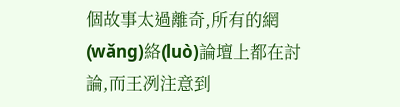個故事太過離奇,所有的網(wǎng)絡(luò)論壇上都在討論,而王冽注意到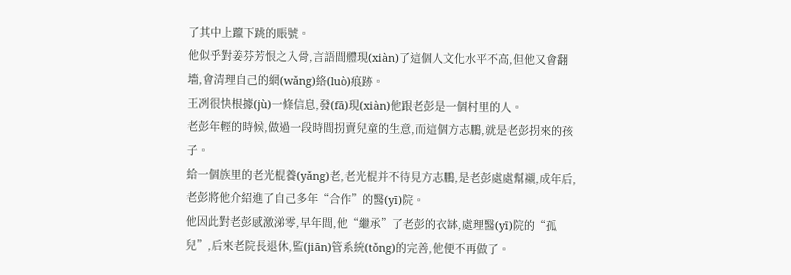了其中上躥下跳的賬號。
他似乎對姜芬芳恨之入骨,言語間體現(xiàn)了這個人文化水平不高,但他又會翻墻,會清理自己的網(wǎng)絡(luò)痕跡。
王冽很快根據(jù)一條信息,發(fā)現(xiàn)他跟老彭是一個村里的人。
老彭年輕的時候,做過一段時間拐賣兒童的生意,而這個方志鵬,就是老彭拐來的孩子。
給一個族里的老光棍養(yǎng)老,老光棍并不待見方志鵬,是老彭處處幫襯,成年后,老彭將他介紹進了自己多年“合作”的醫(yī)院。
他因此對老彭感激涕零,早年間,他“繼承”了老彭的衣缽,處理醫(yī)院的“孤兒”,后來老院長退休,監(jiān)管系統(tǒng)的完善,他便不再做了。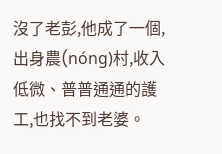沒了老彭,他成了一個,出身農(nóng)村,收入低微、普普通通的護工,也找不到老婆。